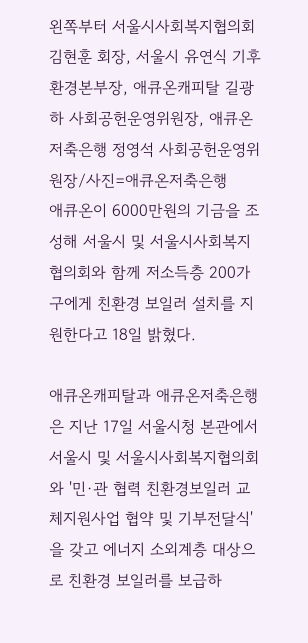왼쪽부터 서울시사회복지협의회 김현훈 회장, 서울시 유연식 기후환경본부장, 애큐온캐피탈 길광하 사회공헌운영위원장, 애큐온저축은행 정영석 사회공헌운영위원장/사진=애큐온저축은행
애큐온이 6000만원의 기금을 조성해 서울시 및 서울시사회복지협의회와 함께 저소득층 200가구에게 친환경 보일러 설치를 지원한다고 18일 밝혔다.

애큐온캐피탈과 애큐온저축은행은 지난 17일 서울시청 본관에서 서울시 및 서울시사회복지협의회와 '민∙관 협력 친환경보일러 교체지원사업 협약 및 기부전달식'을 갖고 에너지 소외계층 대상으로 친환경 보일러를 보급하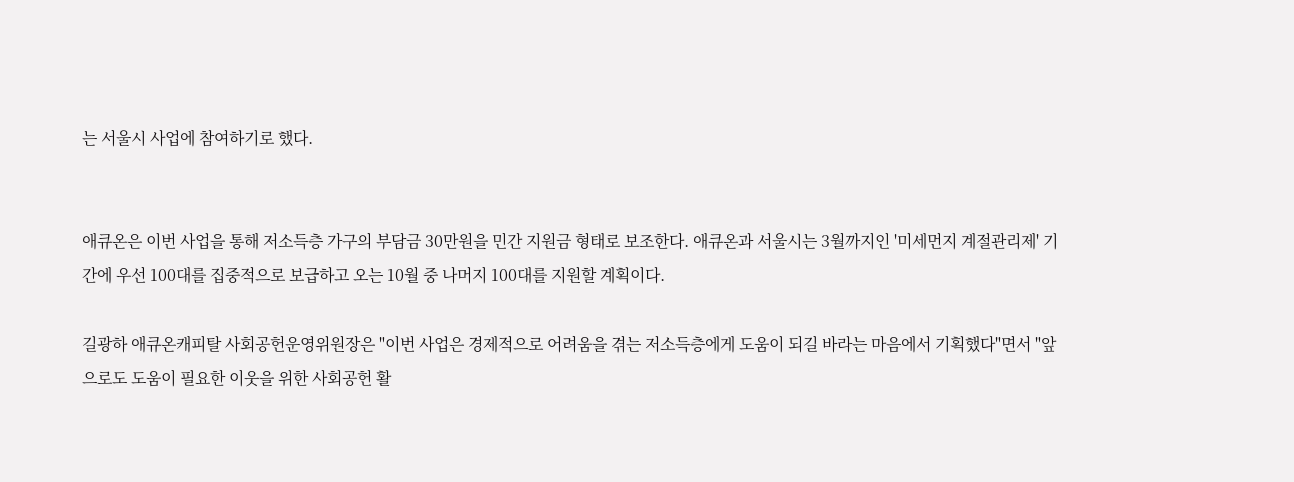는 서울시 사업에 참여하기로 했다.


애큐온은 이번 사업을 통해 저소득층 가구의 부담금 30만원을 민간 지원금 형태로 보조한다. 애큐온과 서울시는 3월까지인 '미세먼지 계절관리제' 기간에 우선 100대를 집중적으로 보급하고 오는 10월 중 나머지 100대를 지원할 계획이다.

길광하 애큐온캐피탈 사회공헌운영위원장은 "이번 사업은 경제적으로 어려움을 겪는 저소득층에게 도움이 되길 바라는 마음에서 기획했다"면서 "앞으로도 도움이 필요한 이웃을 위한 사회공헌 활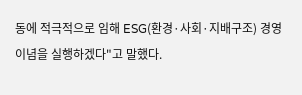동에 적극적으로 임해 ESG(환경·사회·지배구조) 경영 이념을 실행하겠다"고 말했다.